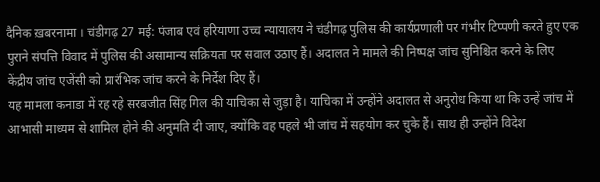दैनिक ख़बरनामा । चंडीगढ़ 27 मई: पंजाब एवं हरियाणा उच्च न्यायालय ने चंडीगढ़ पुलिस की कार्यप्रणाली पर गंभीर टिप्पणी करते हुए एक पुराने संपत्ति विवाद में पुलिस की असामान्य सक्रियता पर सवाल उठाए हैं। अदालत ने मामले की निष्पक्ष जांच सुनिश्चित करने के लिए केंद्रीय जांच एजेंसी को प्रारंभिक जांच करने के निर्देश दिए हैं।
यह मामला कनाडा में रह रहे सरबजीत सिंह गिल की याचिका से जुड़ा है। याचिका में उन्होंने अदालत से अनुरोध किया था कि उन्हें जांच में आभासी माध्यम से शामिल होने की अनुमति दी जाए, क्योंकि वह पहले भी जांच में सहयोग कर चुके हैं। साथ ही उन्होंने विदेश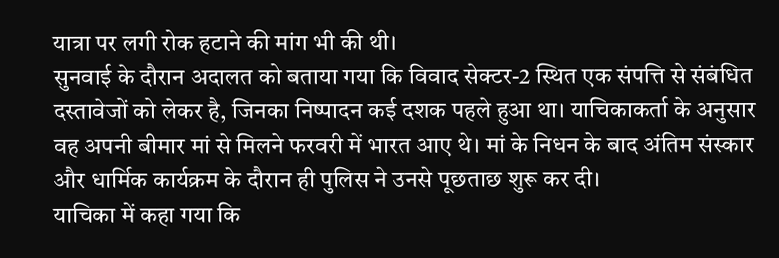यात्रा पर लगी रोक हटाने की मांग भी की थी।
सुनवाई के दौरान अदालत को बताया गया कि विवाद सेक्टर-2 स्थित एक संपत्ति से संबंधित दस्तावेजों को लेकर है, जिनका निष्पादन कई दशक पहले हुआ था। याचिकाकर्ता के अनुसार वह अपनी बीमार मां से मिलने फरवरी में भारत आए थे। मां के निधन के बाद अंतिम संस्कार और धार्मिक कार्यक्रम के दौरान ही पुलिस ने उनसे पूछताछ शुरू कर दी।
याचिका में कहा गया कि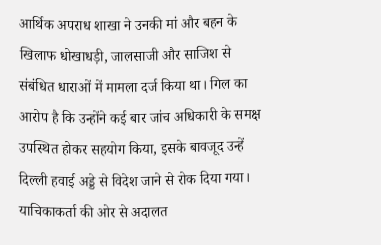आर्थिक अपराध शाखा ने उनकी मां और बहन के खिलाफ धोखाधड़ी, जालसाजी और साजिश से संबंधित धाराओं में मामला दर्ज किया था। गिल का आरोप है कि उन्होंने कई बार जांच अधिकारी के समक्ष उपस्थित होकर सहयोग किया, इसके बावजूद उन्हें दिल्ली हवाई अड्डे से विदेश जाने से रोक दिया गया।
याचिकाकर्ता की ओर से अदालत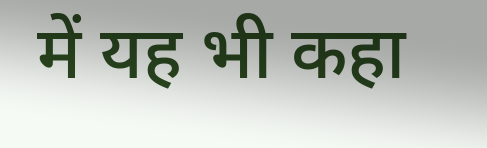में यह भी कहा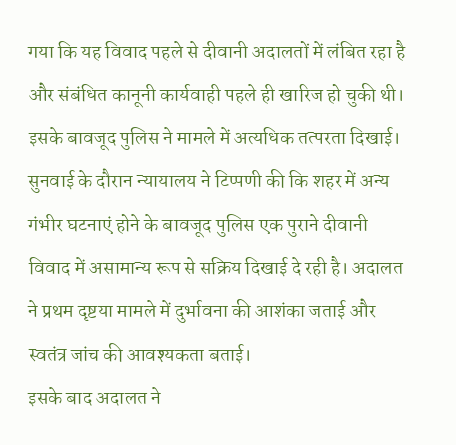गया कि यह विवाद पहले से दीवानी अदालतों में लंबित रहा है और संबंधित कानूनी कार्यवाही पहले ही खारिज हो चुकी थी। इसके बावजूद पुलिस ने मामले में अत्यधिक तत्परता दिखाई।
सुनवाई के दौरान न्यायालय ने टिप्पणी की कि शहर में अन्य गंभीर घटनाएं होने के बावजूद पुलिस एक पुराने दीवानी विवाद में असामान्य रूप से सक्रिय दिखाई दे रही है। अदालत ने प्रथम दृष्टया मामले में दुर्भावना की आशंका जताई और स्वतंत्र जांच की आवश्यकता बताई।
इसके बाद अदालत ने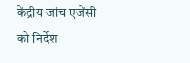केंद्रीय जांच एजेंसी को निर्देश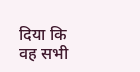दिया कि वह सभी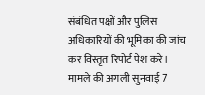संबंधित पक्षों और पुलिस अधिकारियों की भूमिका की जांच कर विस्तृत रिपोर्ट पेश करे। मामले की अगली सुनवाई 7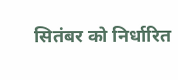सितंबर को निर्धारित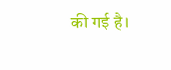की गई है।